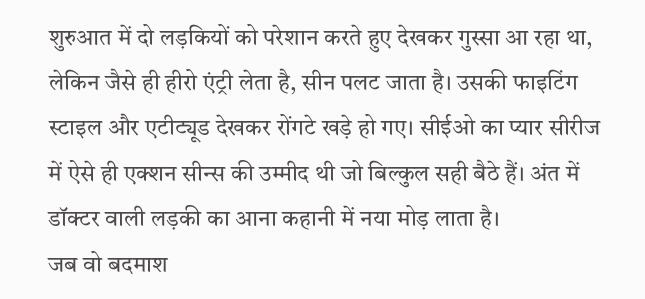शुरुआत में दो लड़कियों को परेशान करते हुए देखकर गुस्सा आ रहा था, लेकिन जैसे ही हीरो एंट्री लेता है, सीन पलट जाता है। उसकी फाइटिंग स्टाइल और एटीट्यूड देखकर रोंगटे खड़े हो गए। सीईओ का प्यार सीरीज में ऐसे ही एक्शन सीन्स की उम्मीद थी जो बिल्कुल सही बैठे हैं। अंत में डॉक्टर वाली लड़की का आना कहानी में नया मोड़ लाता है।
जब वो बदमाश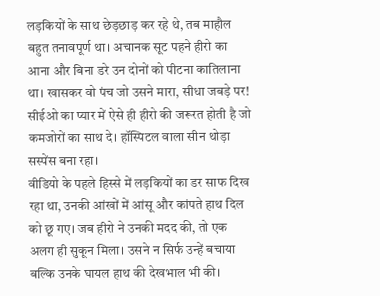लड़कियों के साथ छेड़छाड़ कर रहे थे, तब माहौल बहुत तनावपूर्ण था। अचानक सूट पहने हीरो का आना और बिना डरे उन दोनों को पीटना कातिलाना था। खासकर वो पंच जो उसने मारा, सीधा जबड़े पर! सीईओ का प्यार में ऐसे ही हीरो की जरूरत होती है जो कमजोरों का साथ दे। हॉस्पिटल वाला सीन थोड़ा सस्पेंस बना रहा।
वीडियो के पहले हिस्से में लड़कियों का डर साफ दिख रहा था, उनकी आंखों में आंसू और कांपते हाथ दिल को छू गए। जब हीरो ने उनकी मदद की, तो एक अलग ही सुकून मिला। उसने न सिर्फ उन्हें बचाया बल्कि उनके घायल हाथ की देखभाल भी की।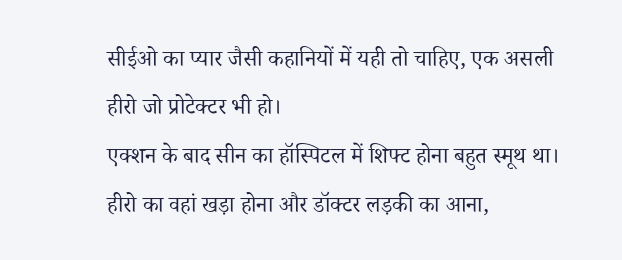सीईओ का प्यार जैसी कहानियों में यही तो चाहिए, एक असली हीरो जो प्रोटेक्टर भी हो।
एक्शन के बाद सीन का हॉस्पिटल में शिफ्ट होना बहुत स्मूथ था। हीरो का वहां खड़ा होना और डॉक्टर लड़की का आना,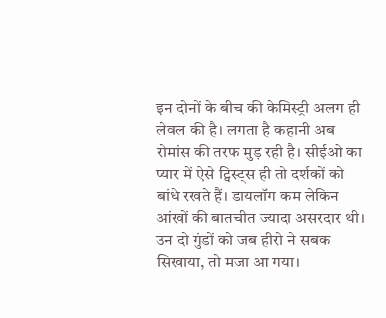इन दोनों के बीच की केमिस्ट्री अलग ही लेवल की है। लगता है कहानी अब रोमांस की तरफ मुड़ रही है। सीईओ का प्यार में ऐसे ट्विस्ट्स ही तो दर्शकों को बांधे रखते हैं। डायलॉग कम लेकिन आंखों की बातचीत ज्यादा असरदार थी।
उन दो गुंडों को जब हीरो ने सबक सिखाया, तो मजा आ गया।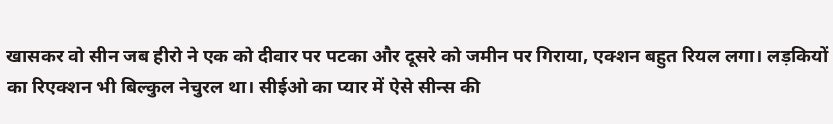खासकर वो सीन जब हीरो ने एक को दीवार पर पटका और दूसरे को जमीन पर गिराया, एक्शन बहुत रियल लगा। लड़कियों का रिएक्शन भी बिल्कुल नेचुरल था। सीईओ का प्यार में ऐसे सीन्स की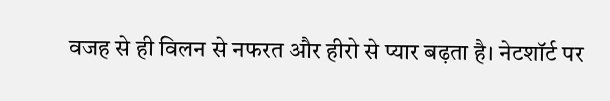वजह से ही विलन से नफरत और हीरो से प्यार बढ़ता है। नेटशॉर्ट पर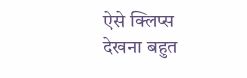ऐसे क्लिप्स देखना बहुत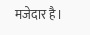मजेदार है।